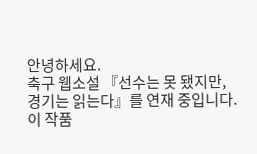안녕하세요.
축구 웹소설 『선수는 못 됐지만, 경기는 읽는다』를 연재 중입니다.
이 작품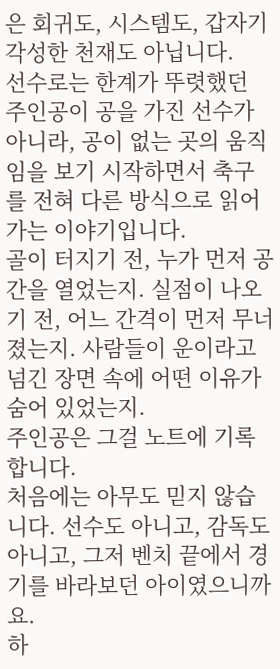은 회귀도, 시스템도, 갑자기 각성한 천재도 아닙니다.
선수로는 한계가 뚜렷했던 주인공이 공을 가진 선수가 아니라, 공이 없는 곳의 움직임을 보기 시작하면서 축구를 전혀 다른 방식으로 읽어가는 이야기입니다.
골이 터지기 전, 누가 먼저 공간을 열었는지. 실점이 나오기 전, 어느 간격이 먼저 무너졌는지. 사람들이 운이라고 넘긴 장면 속에 어떤 이유가 숨어 있었는지.
주인공은 그걸 노트에 기록합니다.
처음에는 아무도 믿지 않습니다. 선수도 아니고, 감독도 아니고, 그저 벤치 끝에서 경기를 바라보던 아이였으니까요.
하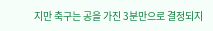지만 축구는 공을 가진 3분만으로 결정되지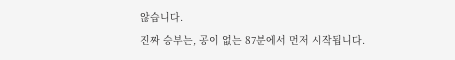않습니다.
진짜 승부는, 공이 없는 87분에서 먼저 시작됩니다.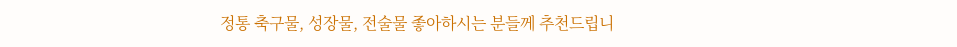정통 축구물, 성장물, 전술물 좋아하시는 분들께 추천드립니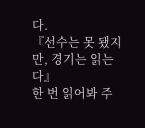다.
『선수는 못 됐지만, 경기는 읽는다』
한 번 읽어봐 주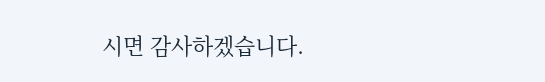시면 감사하겠습니다.